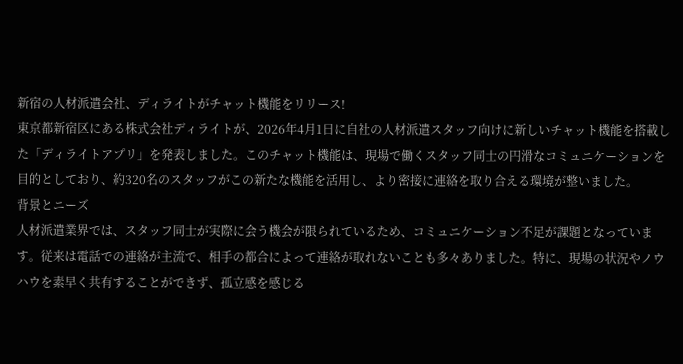新宿の人材派遣会社、ディライトがチャット機能をリリース!
東京都新宿区にある株式会社ディライトが、2026年4月1日に自社の人材派遣スタッフ向けに新しいチャット機能を搭載した「ディライトアプリ」を発表しました。このチャット機能は、現場で働くスタッフ同士の円滑なコミュニケーションを目的としており、約320名のスタッフがこの新たな機能を活用し、より密接に連絡を取り合える環境が整いました。
背景とニーズ
人材派遣業界では、スタッフ同士が実際に会う機会が限られているため、コミュニケーション不足が課題となっています。従来は電話での連絡が主流で、相手の都合によって連絡が取れないことも多々ありました。特に、現場の状況やノウハウを素早く共有することができず、孤立感を感じる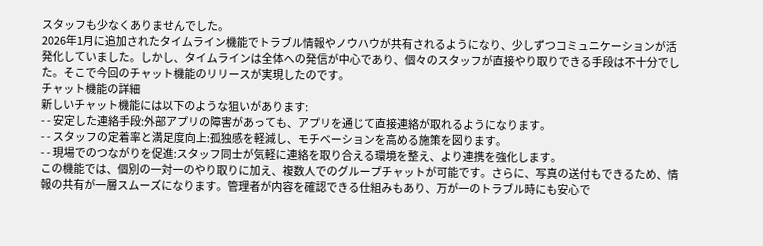スタッフも少なくありませんでした。
2026年1月に追加されたタイムライン機能でトラブル情報やノウハウが共有されるようになり、少しずつコミュニケーションが活発化していました。しかし、タイムラインは全体への発信が中心であり、個々のスタッフが直接やり取りできる手段は不十分でした。そこで今回のチャット機能のリリースが実現したのです。
チャット機能の詳細
新しいチャット機能には以下のような狙いがあります:
- - 安定した連絡手段:外部アプリの障害があっても、アプリを通じて直接連絡が取れるようになります。
- - スタッフの定着率と満足度向上:孤独感を軽減し、モチベーションを高める施策を図ります。
- - 現場でのつながりを促進:スタッフ同士が気軽に連絡を取り合える環境を整え、より連携を強化します。
この機能では、個別の一対一のやり取りに加え、複数人でのグループチャットが可能です。さらに、写真の送付もできるため、情報の共有が一層スムーズになります。管理者が内容を確認できる仕組みもあり、万が一のトラブル時にも安心で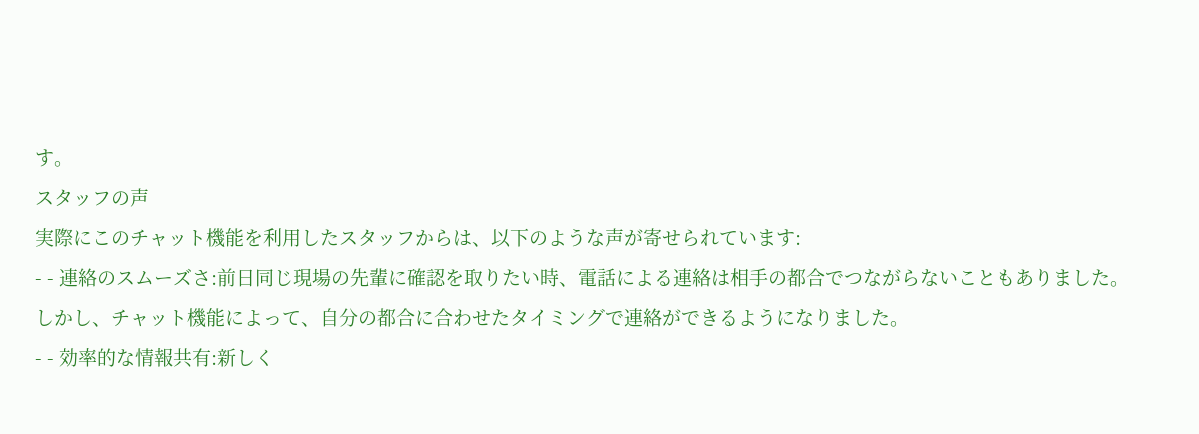す。
スタッフの声
実際にこのチャット機能を利用したスタッフからは、以下のような声が寄せられています:
- - 連絡のスムーズさ:前日同じ現場の先輩に確認を取りたい時、電話による連絡は相手の都合でつながらないこともありました。しかし、チャット機能によって、自分の都合に合わせたタイミングで連絡ができるようになりました。
- - 効率的な情報共有:新しく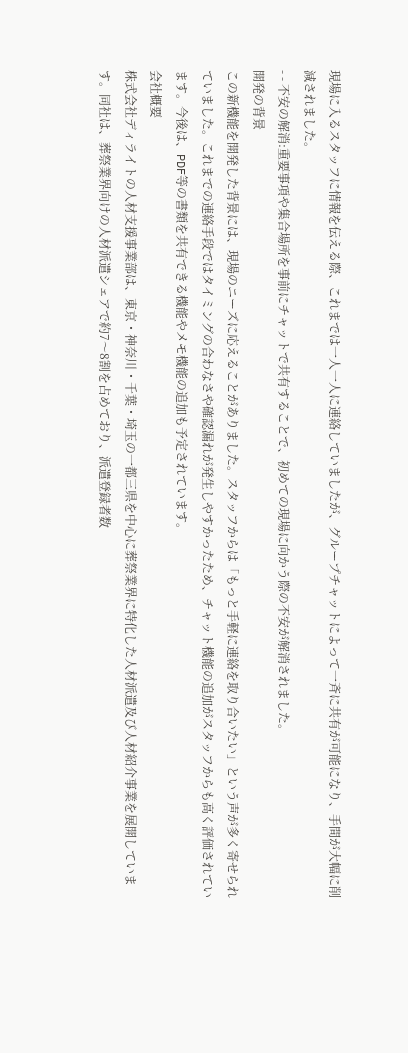現場に入るスタッフに情報を伝える際、これまでは一人一人に連絡していましたが、グループチャットによって一斉に共有が可能になり、手間が大幅に削減されました。
- - 不安の解消:重要事項や集合場所を事前にチャットで共有することで、初めての現場に向かう際の不安が解消されました。
開発の背景
この新機能を開発した背景には、現場のニーズに応えることがありました。スタッフからは「もっと手軽に連絡を取り合いたい」という声が多く寄せられていました。これまでの連絡手段ではタイミングの合わなさや確認漏れが発生しやすかったため、チャット機能の追加がスタッフからも高く評価されています。今後は、PDF等の書類を共有できる機能やメモ機能の追加も予定されています。
会社概要
株式会社ディライトの人材支援事業部は、東京・神奈川・千葉・埼玉の一都三県を中心に葬祭業界に特化した人材派遣及び人材紹介事業を展開しています。同社は、葬祭業界向けの人材派遣シェアで約7〜8割を占めており、派遣登録者数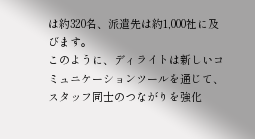は約320名、派遣先は約1,000社に及びます。
このように、ディライトは新しいコミュニケーションツールを通じて、スタッフ同士のつながりを強化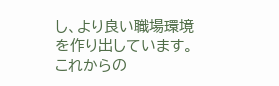し、より良い職場環境を作り出しています。これからの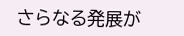さらなる発展が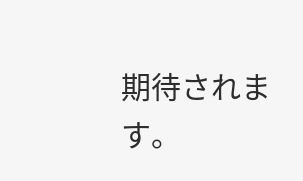期待されます。